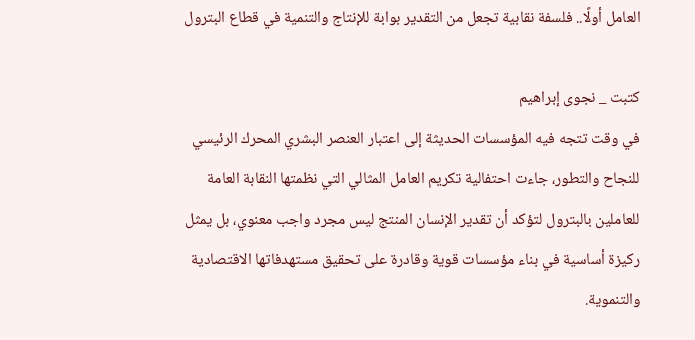العامل أولًا.. فلسفة نقابية تجعل من التقدير بوابة للإنتاج والتنمية في قطاع البترول

كتبت _ نجوى إبراهيم
في وقت تتجه فيه المؤسسات الحديثة إلى اعتبار العنصر البشري المحرك الرئيسي للنجاح والتطور، جاءت احتفالية تكريم العامل المثالي التي نظمتها النقابة العامة للعاملين بالبترول لتؤكد أن تقدير الإنسان المنتج ليس مجرد واجب معنوي، بل يمثل ركيزة أساسية في بناء مؤسسات قوية وقادرة على تحقيق مستهدفاتها الاقتصادية والتنموية.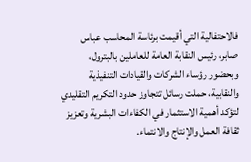فالاحتفالية التي أقيمت برئاسة المحاسب عباس صابر، رئيس النقابة العامة للعاملين بالبترول، وبحضور رؤساء الشركات والقيادات التنفيذية والنقابية، حملت رسائل تتجاوز حدود التكريم التقليدي لتؤكد أهمية الاستثمار في الكفاءات البشرية وتعزيز ثقافة العمل والإنتاج والانتماء.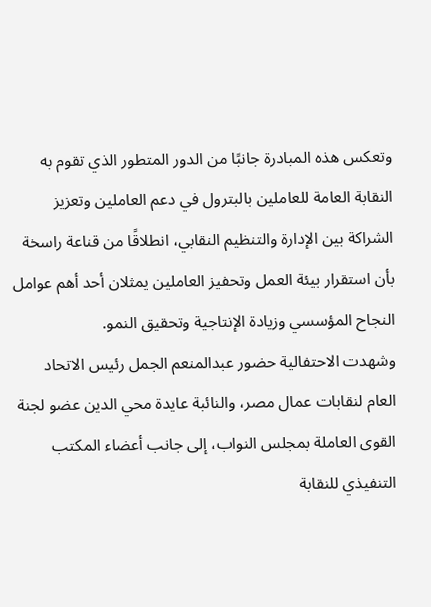وتعكس هذه المبادرة جانبًا من الدور المتطور الذي تقوم به النقابة العامة للعاملين بالبترول في دعم العاملين وتعزيز الشراكة بين الإدارة والتنظيم النقابي، انطلاقًا من قناعة راسخة بأن استقرار بيئة العمل وتحفيز العاملين يمثلان أحد أهم عوامل النجاح المؤسسي وزيادة الإنتاجية وتحقيق النمو.
وشهدت الاحتفالية حضور عبدالمنعم الجمل رئيس الاتحاد العام لنقابات عمال مصر، والنائبة عايدة محي الدين عضو لجنة القوى العاملة بمجلس النواب، إلى جانب أعضاء المكتب التنفيذي للنقابة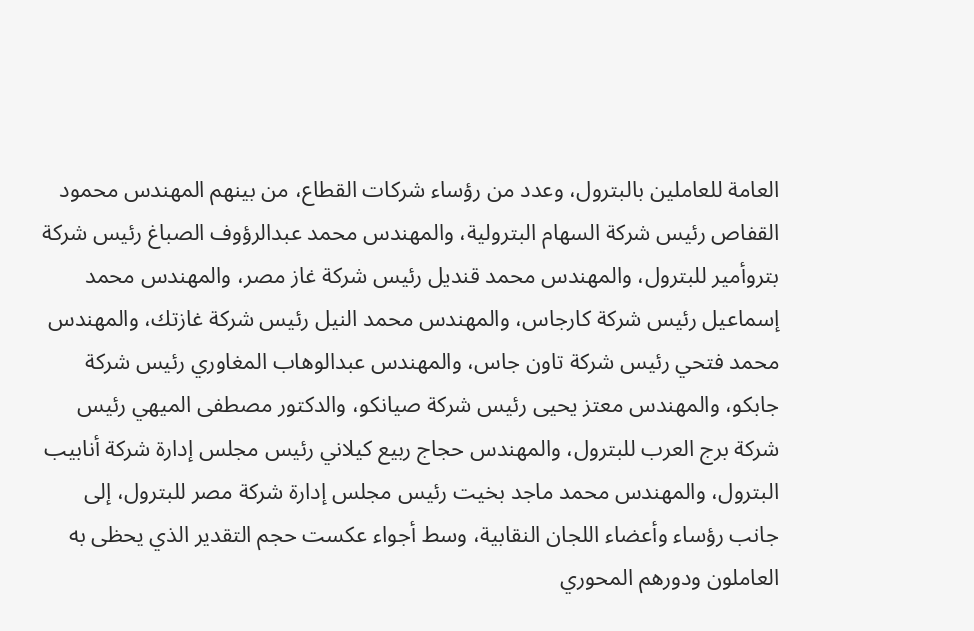العامة للعاملين بالبترول، وعدد من رؤساء شركات القطاع، من بينهم المهندس محمود القفاص رئيس شركة السهام البترولية، والمهندس محمد عبدالرؤوف الصباغ رئيس شركة بتروأمير للبترول، والمهندس محمد قنديل رئيس شركة غاز مصر، والمهندس محمد إسماعيل رئيس شركة كارجاس، والمهندس محمد النيل رئيس شركة غازتك، والمهندس محمد فتحي رئيس شركة تاون جاس، والمهندس عبدالوهاب المغاوري رئيس شركة جابكو، والمهندس معتز يحيى رئيس شركة صيانكو، والدكتور مصطفى الميهي رئيس شركة برج العرب للبترول، والمهندس حجاج ربيع كيلاني رئيس مجلس إدارة شركة أنابيب البترول، والمهندس محمد ماجد بخيت رئيس مجلس إدارة شركة مصر للبترول، إلى جانب رؤساء وأعضاء اللجان النقابية، وسط أجواء عكست حجم التقدير الذي يحظى به العاملون ودورهم المحوري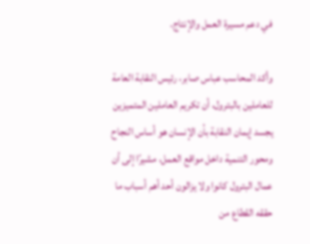في دعم مسيرة العمل والإنتاج.

وأكد المحاسب عباس صابر، رئيس النقابة العامة للعاملين بالبترول، أن تكريم العاملين المتميزين يجسد إيمان النقابة بأن الإنسان هو أساس النجاح ومحور التنمية داخل مواقع العمل، مشيرًا إلى أن عمال البترول كانوا ولا يزالون أحد أهم أسباب ما حققه القطاع من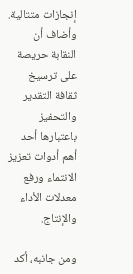إنجازات متتالية. وأضاف أن النقابة حريصة على ترسيخ ثقافة التقدير والتحفيز باعتبارها أحد أهم أدوات تعزيز الانتماء ورفع معدلات الأداء والإنتاج.

ومن جانبه، أكد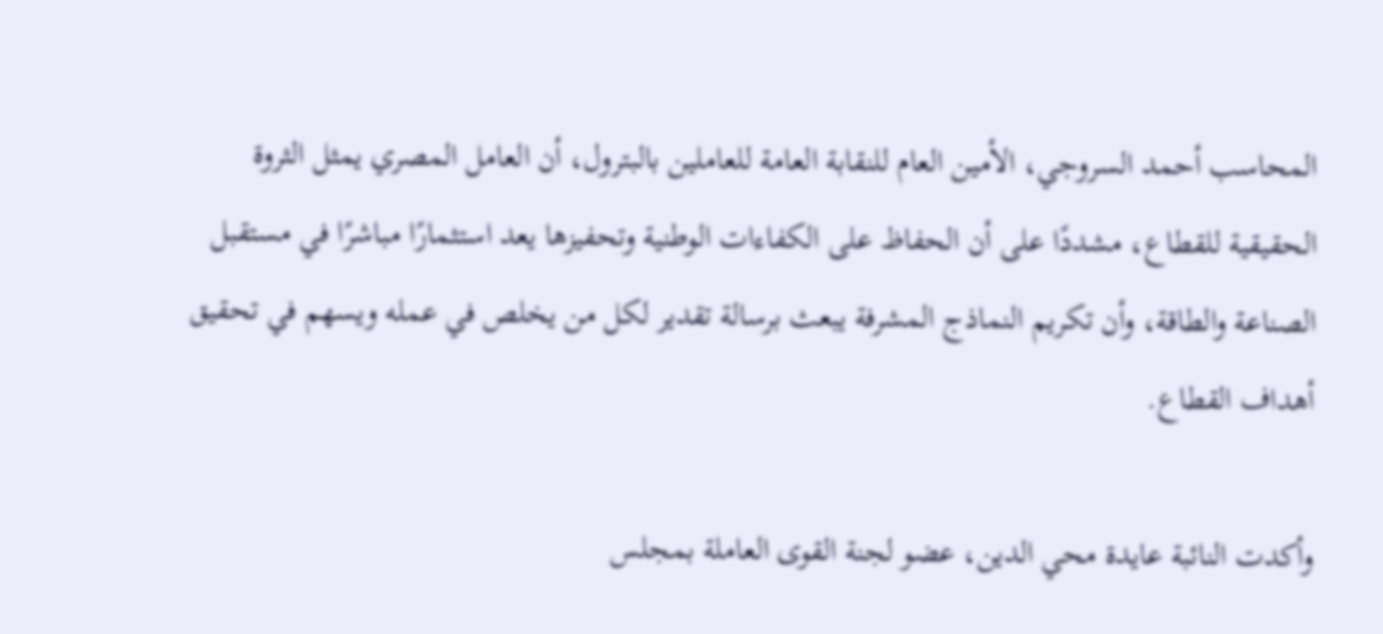المحاسب أحمد السروجي، الأمين العام للنقابة العامة للعاملين بالبترول، أن العامل المصري يمثل الثروة الحقيقية للقطاع، مشددًا على أن الحفاظ على الكفاءات الوطنية وتحفيزها يعد استثمارًا مباشرًا في مستقبل الصناعة والطاقة، وأن تكريم النماذج المشرفة يبعث برسالة تقدير لكل من يخلص في عمله ويسهم في تحقيق أهداف القطاع.

وأكدت النائبة عايدة محي الدين، عضو لجنة القوى العاملة بمجلس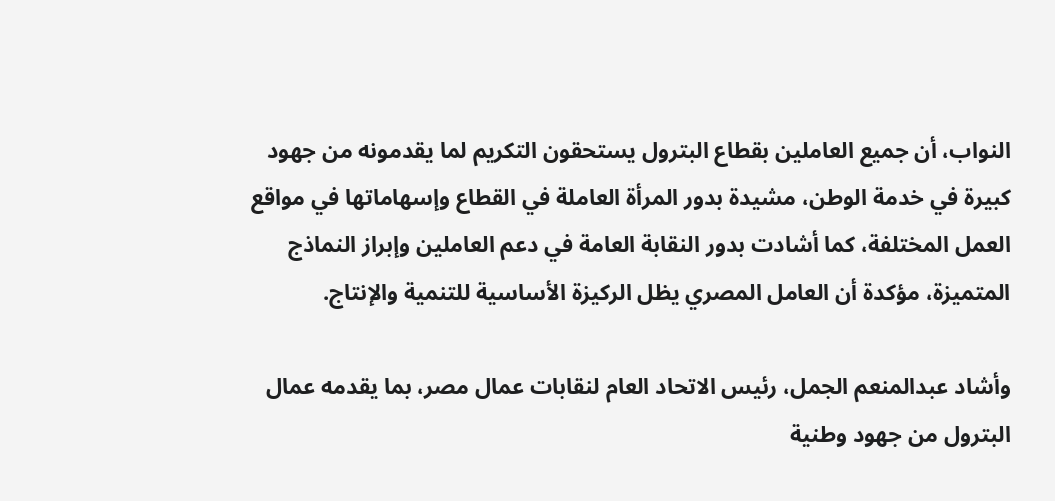النواب، أن جميع العاملين بقطاع البترول يستحقون التكريم لما يقدمونه من جهود كبيرة في خدمة الوطن، مشيدة بدور المرأة العاملة في القطاع وإسهاماتها في مواقع العمل المختلفة، كما أشادت بدور النقابة العامة في دعم العاملين وإبراز النماذج المتميزة، مؤكدة أن العامل المصري يظل الركيزة الأساسية للتنمية والإنتاج.

وأشاد عبدالمنعم الجمل، رئيس الاتحاد العام لنقابات عمال مصر، بما يقدمه عمال البترول من جهود وطنية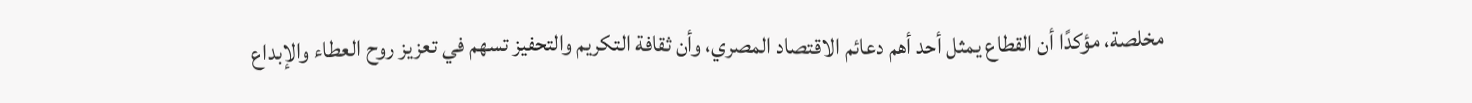مخلصة، مؤكدًا أن القطاع يمثل أحد أهم دعائم الاقتصاد المصري، وأن ثقافة التكريم والتحفيز تسهم في تعزيز روح العطاء والإبداع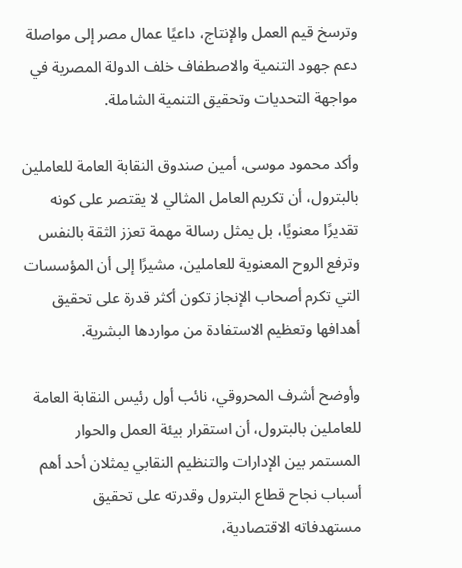وترسخ قيم العمل والإنتاج، داعيًا عمال مصر إلى مواصلة دعم جهود التنمية والاصطفاف خلف الدولة المصرية في مواجهة التحديات وتحقيق التنمية الشاملة.

وأكد محمود موسى، أمين صندوق النقابة العامة للعاملين بالبترول، أن تكريم العامل المثالي لا يقتصر على كونه تقديرًا معنويًا، بل يمثل رسالة مهمة تعزز الثقة بالنفس وترفع الروح المعنوية للعاملين، مشيرًا إلى أن المؤسسات التي تكرم أصحاب الإنجاز تكون أكثر قدرة على تحقيق أهدافها وتعظيم الاستفادة من مواردها البشرية.

وأوضح أشرف المحروقي، نائب أول رئيس النقابة العامة للعاملين بالبترول، أن استقرار بيئة العمل والحوار المستمر بين الإدارات والتنظيم النقابي يمثلان أحد أهم أسباب نجاح قطاع البترول وقدرته على تحقيق مستهدفاته الاقتصادية،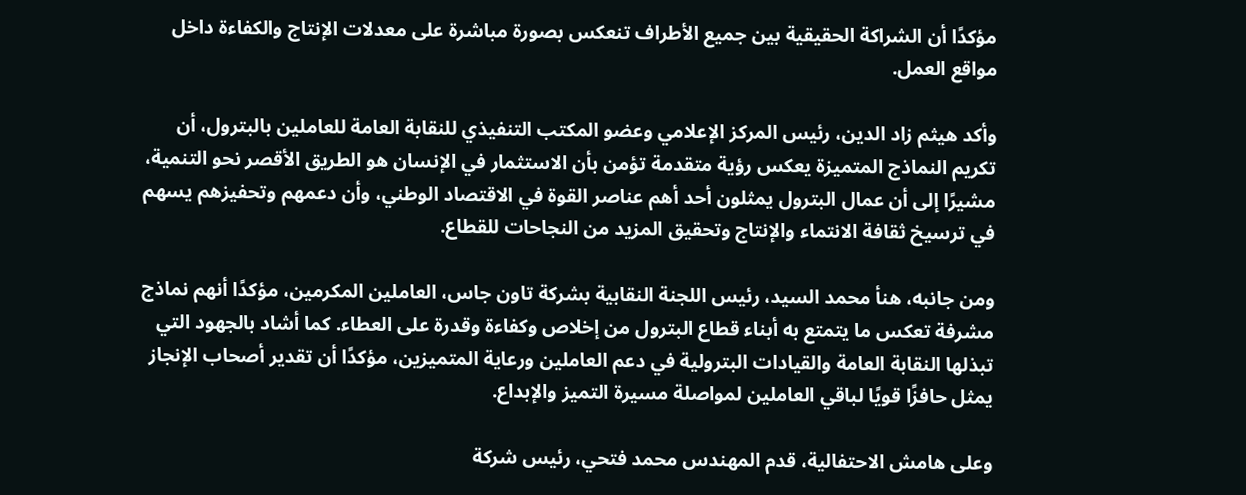مؤكدًا أن الشراكة الحقيقية بين جميع الأطراف تنعكس بصورة مباشرة على معدلات الإنتاج والكفاءة داخل مواقع العمل.

وأكد هيثم زاد الدين، رئيس المركز الإعلامي وعضو المكتب التنفيذي للنقابة العامة للعاملين بالبترول، أن تكريم النماذج المتميزة يعكس رؤية متقدمة تؤمن بأن الاستثمار في الإنسان هو الطريق الأقصر نحو التنمية، مشيرًا إلى أن عمال البترول يمثلون أحد أهم عناصر القوة في الاقتصاد الوطني، وأن دعمهم وتحفيزهم يسهم في ترسيخ ثقافة الانتماء والإنتاج وتحقيق المزيد من النجاحات للقطاع.

ومن جانبه، هنأ محمد السيد، رئيس اللجنة النقابية بشركة تاون جاس، العاملين المكرمين، مؤكدًا أنهم نماذج مشرفة تعكس ما يتمتع به أبناء قطاع البترول من إخلاص وكفاءة وقدرة على العطاء. كما أشاد بالجهود التي تبذلها النقابة العامة والقيادات البترولية في دعم العاملين ورعاية المتميزين، مؤكدًا أن تقدير أصحاب الإنجاز يمثل حافزًا قويًا لباقي العاملين لمواصلة مسيرة التميز والإبداع.

وعلى هامش الاحتفالية، قدم المهندس محمد فتحي، رئيس شركة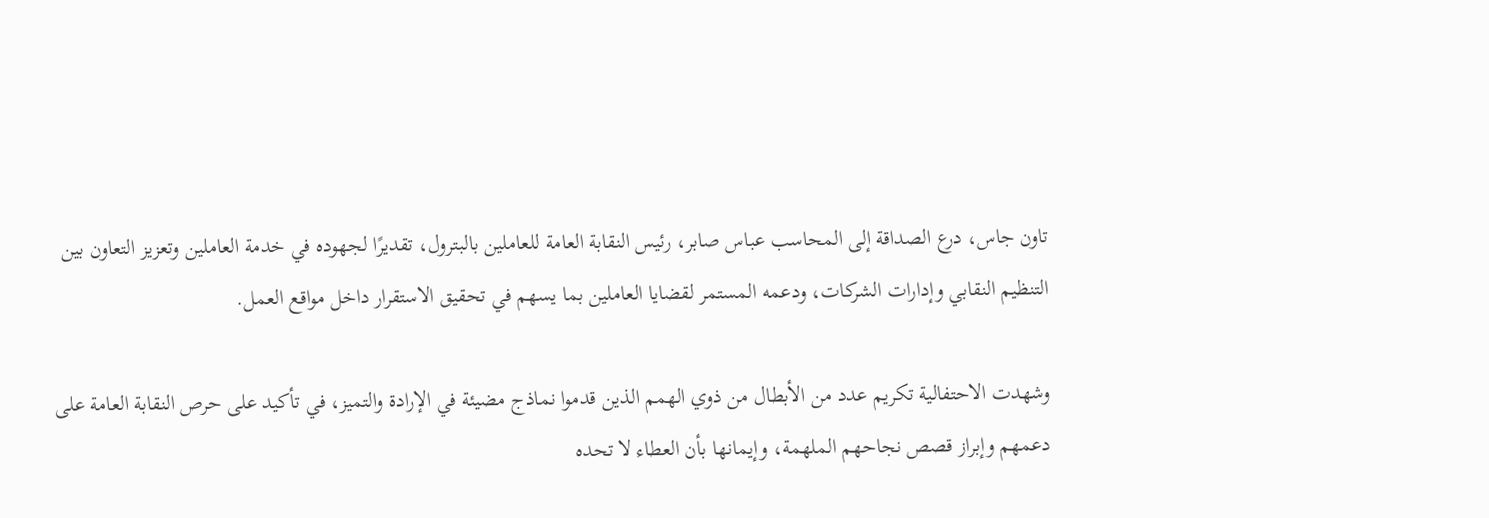تاون جاس، درع الصداقة إلى المحاسب عباس صابر، رئيس النقابة العامة للعاملين بالبترول، تقديرًا لجهوده في خدمة العاملين وتعزيز التعاون بين التنظيم النقابي وإدارات الشركات، ودعمه المستمر لقضايا العاملين بما يسهم في تحقيق الاستقرار داخل مواقع العمل.

وشهدت الاحتفالية تكريم عدد من الأبطال من ذوي الهمم الذين قدموا نماذج مضيئة في الإرادة والتميز، في تأكيد على حرص النقابة العامة على دعمهم وإبراز قصص نجاحهم الملهمة، وإيمانها بأن العطاء لا تحده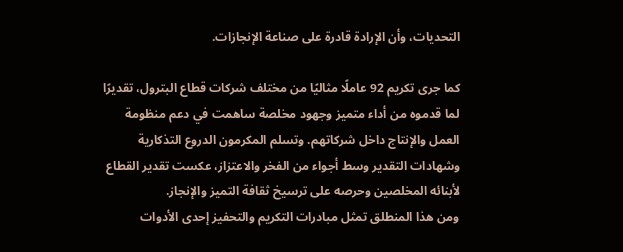التحديات، وأن الإرادة قادرة على صناعة الإنجازات.

كما جرى تكريم 92 عاملًا مثاليًا من مختلف شركات قطاع البترول، تقديرًا لما قدموه من أداء متميز وجهود مخلصة ساهمت في دعم منظومة العمل والإنتاج داخل شركاتهم. وتسلم المكرمون الدروع التذكارية وشهادات التقدير وسط أجواء من الفخر والاعتزاز، عكست تقدير القطاع لأبنائه المخلصين وحرصه على ترسيخ ثقافة التميز والإنجاز.
ومن هذا المنطلق تمثل مبادرات التكريم والتحفيز إحدى الأدوات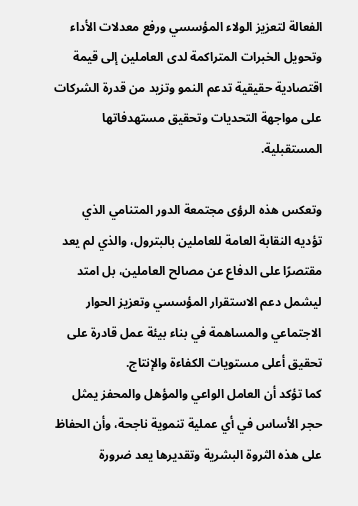الفعالة لتعزيز الولاء المؤسسي ورفع معدلات الأداء وتحويل الخبرات المتراكمة لدى العاملين إلى قيمة اقتصادية حقيقية تدعم النمو وتزيد من قدرة الشركات على مواجهة التحديات وتحقيق مستهدفاتها المستقبلية.

وتعكس هذه الرؤى مجتمعة الدور المتنامي الذي تؤديه النقابة العامة للعاملين بالبترول، والذي لم يعد مقتصرًا على الدفاع عن مصالح العاملين، بل امتد ليشمل دعم الاستقرار المؤسسي وتعزيز الحوار الاجتماعي والمساهمة في بناء بيئة عمل قادرة على تحقيق أعلى مستويات الكفاءة والإنتاج.
كما تؤكد أن العامل الواعي والمؤهل والمحفز يمثل حجر الأساس في أي عملية تنموية ناجحة، وأن الحفاظ على هذه الثروة البشرية وتقديرها يعد ضرورة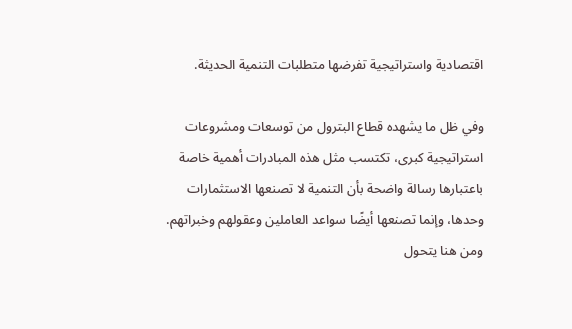اقتصادية واستراتيجية تفرضها متطلبات التنمية الحديثة.

وفي ظل ما يشهده قطاع البترول من توسعات ومشروعات استراتيجية كبرى، تكتسب مثل هذه المبادرات أهمية خاصة باعتبارها رسالة واضحة بأن التنمية لا تصنعها الاستثمارات وحدها، وإنما تصنعها أيضًا سواعد العاملين وعقولهم وخبراتهم.
ومن هنا يتحول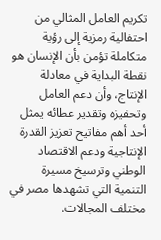تكريم العامل المثالي من احتفالية رمزية إلى رؤية متكاملة تؤمن بأن الإنسان هو نقطة البداية في معادلة الإنتاج، وأن دعم العامل وتحفيزه وتقدير عطائه يمثل أحد أهم مفاتيح تعزيز القدرة الإنتاجية ودعم الاقتصاد الوطني وترسيخ مسيرة التنمية التي تشهدها مصر في مختلف المجالات.